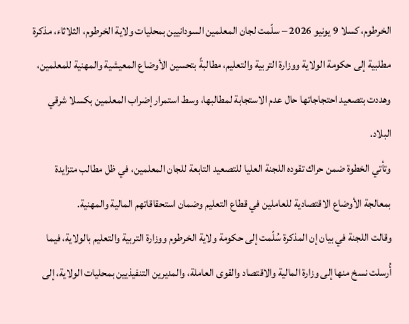الخرطوم، كسلا 9 يونيو 2026 – سلّمت لجان المعلمين السودانيين بمحليات ولاية الخرطوم، الثلاثاء، مذكرة مطلبية إلى حكومة الولاية ووزارة التربية والتعليم، مطالبةً بتحسين الأوضاع المعيشية والمهنية للمعلمين، وهددت بتصعيد احتجاجاتها حال عدم الاستجابة لمطالبها، وسط استمرار إضراب المعلمين بكسلا شرقي البلاد.
وتأتي الخطوة ضمن حراك تقوده اللجنة العليا للتصعيد التابعة للجان المعلمين، في ظل مطالب متزايدة بمعالجة الأوضاع الاقتصادية للعاملين في قطاع التعليم وضمان استحقاقاتهم المالية والمهنية.
وقالت اللجنة في بيان إن المذكرة سُلّمت إلى حكومة ولاية الخرطوم ووزارة التربية والتعليم بالولاية، فيما أُرسلت نسخ منها إلى وزارة المالية والاقتصاد والقوى العاملة، والمديرين التنفيذيين بمحليات الولاية، إلى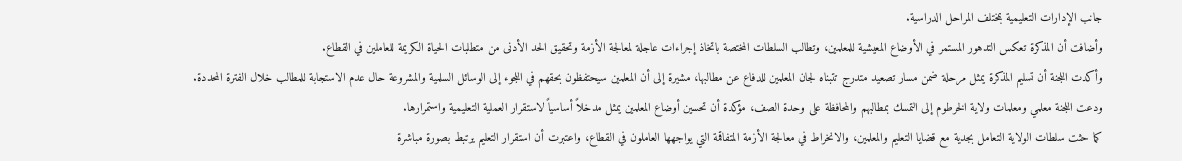جانب الإدارات التعليمية بمختلف المراحل الدراسية.
وأضافت أن المذكرة تعكس التدهور المستمر في الأوضاع المعيشية للمعلمين، وتطالب السلطات المختصة باتخاذ إجراءات عاجلة لمعالجة الأزمة وتحقيق الحد الأدنى من متطلبات الحياة الكريمة للعاملين في القطاع.
وأكدت اللجنة أن تسليم المذكرة يمثل مرحلة ضمن مسار تصعيد متدرج تتبناه لجان المعلمين للدفاع عن مطالبها، مشيرة إلى أن المعلمين سيحتفظون بحقهم في اللجوء إلى الوسائل السلمية والمشروعة حال عدم الاستجابة للمطالب خلال الفترة المحددة.
ودعت اللجنة معلمي ومعلمات ولاية الخرطوم إلى التمسك بمطالبهم والمحافظة على وحدة الصف، مؤكدة أن تحسين أوضاع المعلمين يمثل مدخلاً أساسياً لاستقرار العملية التعليمية واستمرارها.
كما حثت سلطات الولاية التعامل بجدية مع قضايا التعليم والمعلمين، والانخراط في معالجة الأزمة المتفاقمة التي يواجهها العاملون في القطاع، واعتبرت أن استقرار التعليم يرتبط بصورة مباشرة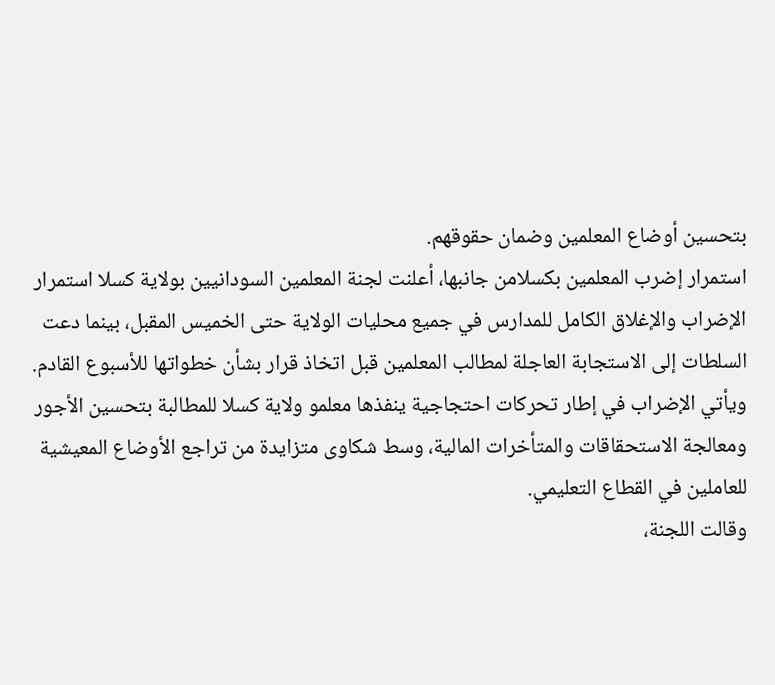بتحسين أوضاع المعلمين وضمان حقوقهم.
استمرار إضرب المعلمين بكسلامن جانبها، أعلنت لجنة المعلمين السودانيين بولاية كسلا استمرار الإضراب والإغلاق الكامل للمدارس في جميع محليات الولاية حتى الخميس المقبل، بينما دعت السلطات إلى الاستجابة العاجلة لمطالب المعلمين قبل اتخاذ قرار بشأن خطواتها للأسبوع القادم.
ويأتي الإضراب في إطار تحركات احتجاجية ينفذها معلمو ولاية كسلا للمطالبة بتحسين الأجور ومعالجة الاستحقاقات والمتأخرات المالية، وسط شكاوى متزايدة من تراجع الأوضاع المعيشية للعاملين في القطاع التعليمي.
وقالت اللجنة،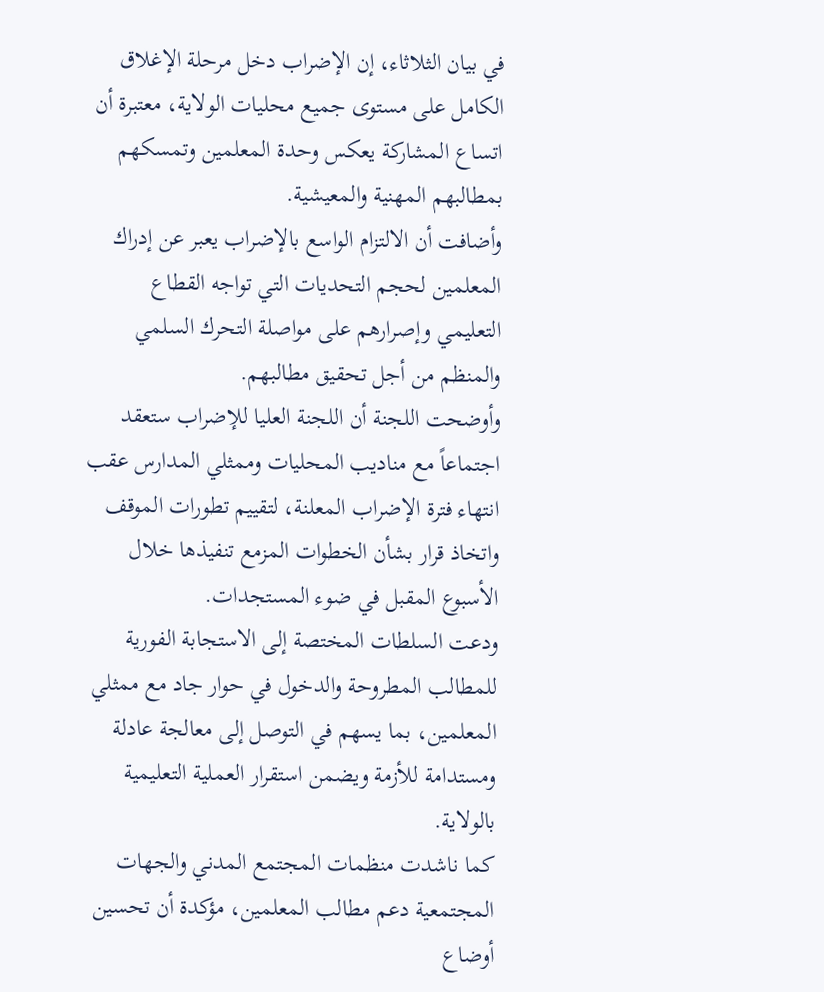في بيان الثلاثاء، إن الإضراب دخل مرحلة الإغلاق الكامل على مستوى جميع محليات الولاية، معتبرة أن اتساع المشاركة يعكس وحدة المعلمين وتمسكهم بمطالبهم المهنية والمعيشية.
وأضافت أن الالتزام الواسع بالإضراب يعبر عن إدراك المعلمين لحجم التحديات التي تواجه القطاع التعليمي وإصرارهم على مواصلة التحرك السلمي والمنظم من أجل تحقيق مطالبهم.
وأوضحت اللجنة أن اللجنة العليا للإضراب ستعقد اجتماعاً مع مناديب المحليات وممثلي المدارس عقب انتهاء فترة الإضراب المعلنة، لتقييم تطورات الموقف واتخاذ قرار بشأن الخطوات المزمع تنفيذها خلال الأسبوع المقبل في ضوء المستجدات.
ودعت السلطات المختصة إلى الاستجابة الفورية للمطالب المطروحة والدخول في حوار جاد مع ممثلي المعلمين، بما يسهم في التوصل إلى معالجة عادلة ومستدامة للأزمة ويضمن استقرار العملية التعليمية بالولاية.
كما ناشدت منظمات المجتمع المدني والجهات المجتمعية دعم مطالب المعلمين، مؤكدة أن تحسين أوضاع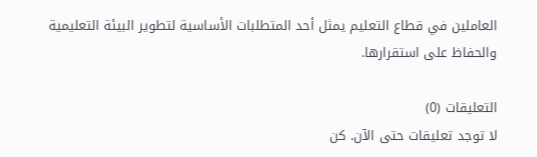العاملين في قطاع التعليم يمثل أحد المتطلبات الأساسية لتطوير البيئة التعليمية والحفاظ على استقرارها.

التعليقات (0)
لا توجد تعليقات حتى الآن. كن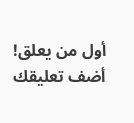أول من يعلق!
أضف تعليقك